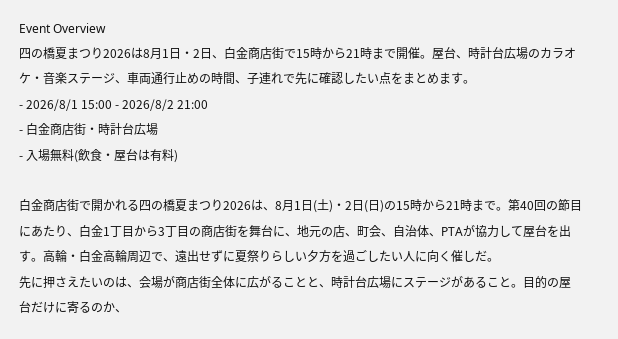Event Overview
四の橋夏まつり2026は8月1日・2日、白金商店街で15時から21時まで開催。屋台、時計台広場のカラオケ・音楽ステージ、車両通行止めの時間、子連れで先に確認したい点をまとめます。
- 2026/8/1 15:00 - 2026/8/2 21:00
- 白金商店街・時計台広場
- 入場無料(飲食・屋台は有料)

白金商店街で開かれる四の橋夏まつり2026は、8月1日(土)・2日(日)の15時から21時まで。第40回の節目にあたり、白金1丁目から3丁目の商店街を舞台に、地元の店、町会、自治体、PTAが協力して屋台を出す。高輪・白金高輪周辺で、遠出せずに夏祭りらしい夕方を過ごしたい人に向く催しだ。
先に押さえたいのは、会場が商店街全体に広がることと、時計台広場にステージがあること。目的の屋台だけに寄るのか、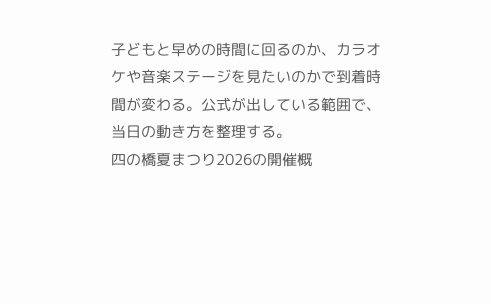子どもと早めの時間に回るのか、カラオケや音楽ステージを見たいのかで到着時間が変わる。公式が出している範囲で、当日の動き方を整理する。
四の橋夏まつり2026の開催概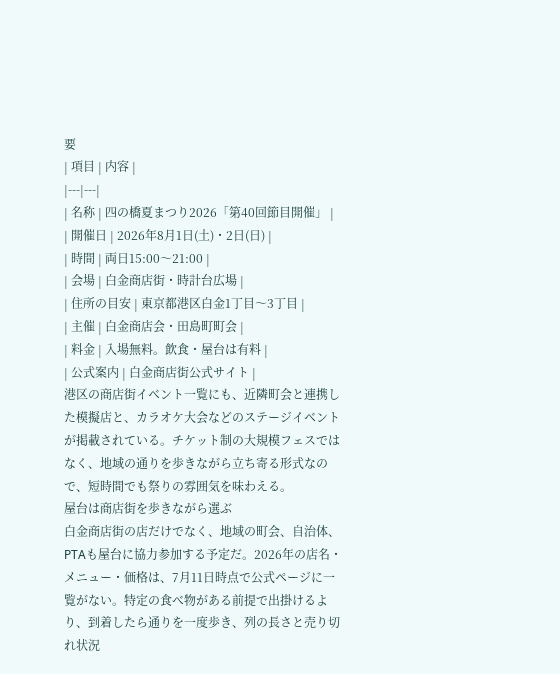要
| 項目 | 内容 |
|---|---|
| 名称 | 四の橋夏まつり2026「第40回節目開催」 |
| 開催日 | 2026年8月1日(土)・2日(日) |
| 時間 | 両日15:00〜21:00 |
| 会場 | 白金商店街・時計台広場 |
| 住所の目安 | 東京都港区白金1丁目〜3丁目 |
| 主催 | 白金商店会・田島町町会 |
| 料金 | 入場無料。飲食・屋台は有料 |
| 公式案内 | 白金商店街公式サイト |
港区の商店街イベント一覧にも、近隣町会と連携した模擬店と、カラオケ大会などのステージイベントが掲載されている。チケット制の大規模フェスではなく、地域の通りを歩きながら立ち寄る形式なので、短時間でも祭りの雰囲気を味わえる。
屋台は商店街を歩きながら選ぶ
白金商店街の店だけでなく、地域の町会、自治体、PTAも屋台に協力参加する予定だ。2026年の店名・メニュー・価格は、7月11日時点で公式ページに一覧がない。特定の食べ物がある前提で出掛けるより、到着したら通りを一度歩き、列の長さと売り切れ状況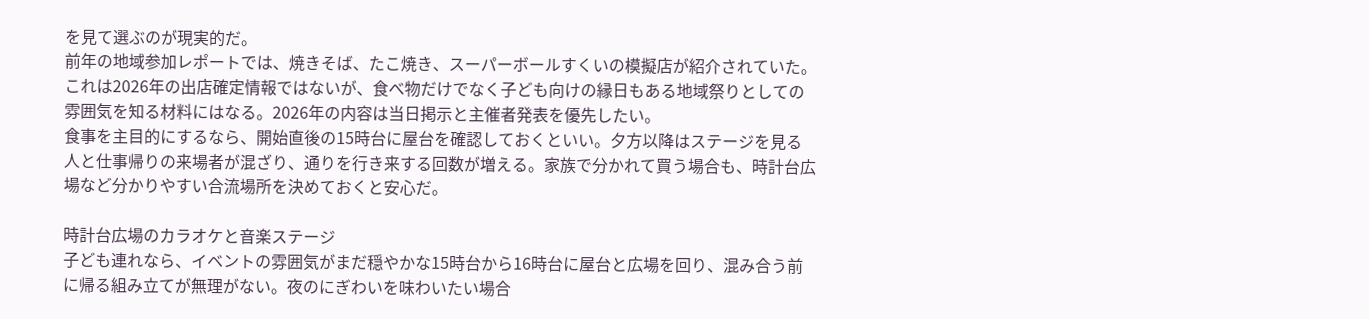を見て選ぶのが現実的だ。
前年の地域参加レポートでは、焼きそば、たこ焼き、スーパーボールすくいの模擬店が紹介されていた。これは2026年の出店確定情報ではないが、食べ物だけでなく子ども向けの縁日もある地域祭りとしての雰囲気を知る材料にはなる。2026年の内容は当日掲示と主催者発表を優先したい。
食事を主目的にするなら、開始直後の15時台に屋台を確認しておくといい。夕方以降はステージを見る人と仕事帰りの来場者が混ざり、通りを行き来する回数が増える。家族で分かれて買う場合も、時計台広場など分かりやすい合流場所を決めておくと安心だ。

時計台広場のカラオケと音楽ステージ
子ども連れなら、イベントの雰囲気がまだ穏やかな15時台から16時台に屋台と広場を回り、混み合う前に帰る組み立てが無理がない。夜のにぎわいを味わいたい場合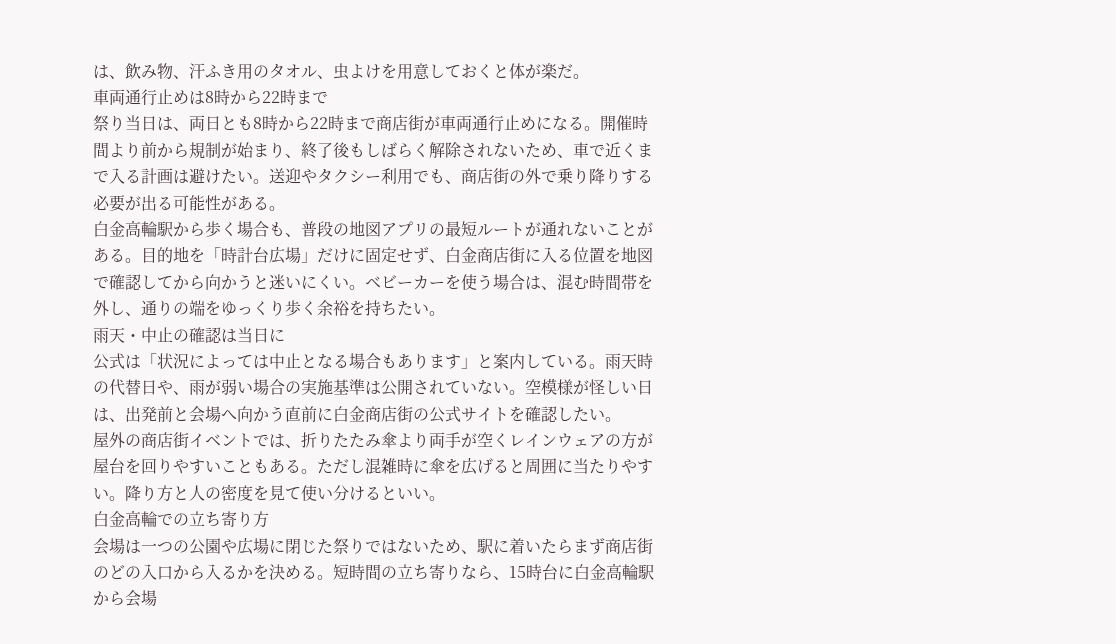は、飲み物、汗ふき用のタオル、虫よけを用意しておくと体が楽だ。
車両通行止めは8時から22時まで
祭り当日は、両日とも8時から22時まで商店街が車両通行止めになる。開催時間より前から規制が始まり、終了後もしばらく解除されないため、車で近くまで入る計画は避けたい。送迎やタクシー利用でも、商店街の外で乗り降りする必要が出る可能性がある。
白金高輪駅から歩く場合も、普段の地図アプリの最短ルートが通れないことがある。目的地を「時計台広場」だけに固定せず、白金商店街に入る位置を地図で確認してから向かうと迷いにくい。ベビーカーを使う場合は、混む時間帯を外し、通りの端をゆっくり歩く余裕を持ちたい。
雨天・中止の確認は当日に
公式は「状況によっては中止となる場合もあります」と案内している。雨天時の代替日や、雨が弱い場合の実施基準は公開されていない。空模様が怪しい日は、出発前と会場へ向かう直前に白金商店街の公式サイトを確認したい。
屋外の商店街イベントでは、折りたたみ傘より両手が空くレインウェアの方が屋台を回りやすいこともある。ただし混雑時に傘を広げると周囲に当たりやすい。降り方と人の密度を見て使い分けるといい。
白金高輪での立ち寄り方
会場は一つの公園や広場に閉じた祭りではないため、駅に着いたらまず商店街のどの入口から入るかを決める。短時間の立ち寄りなら、15時台に白金高輪駅から会場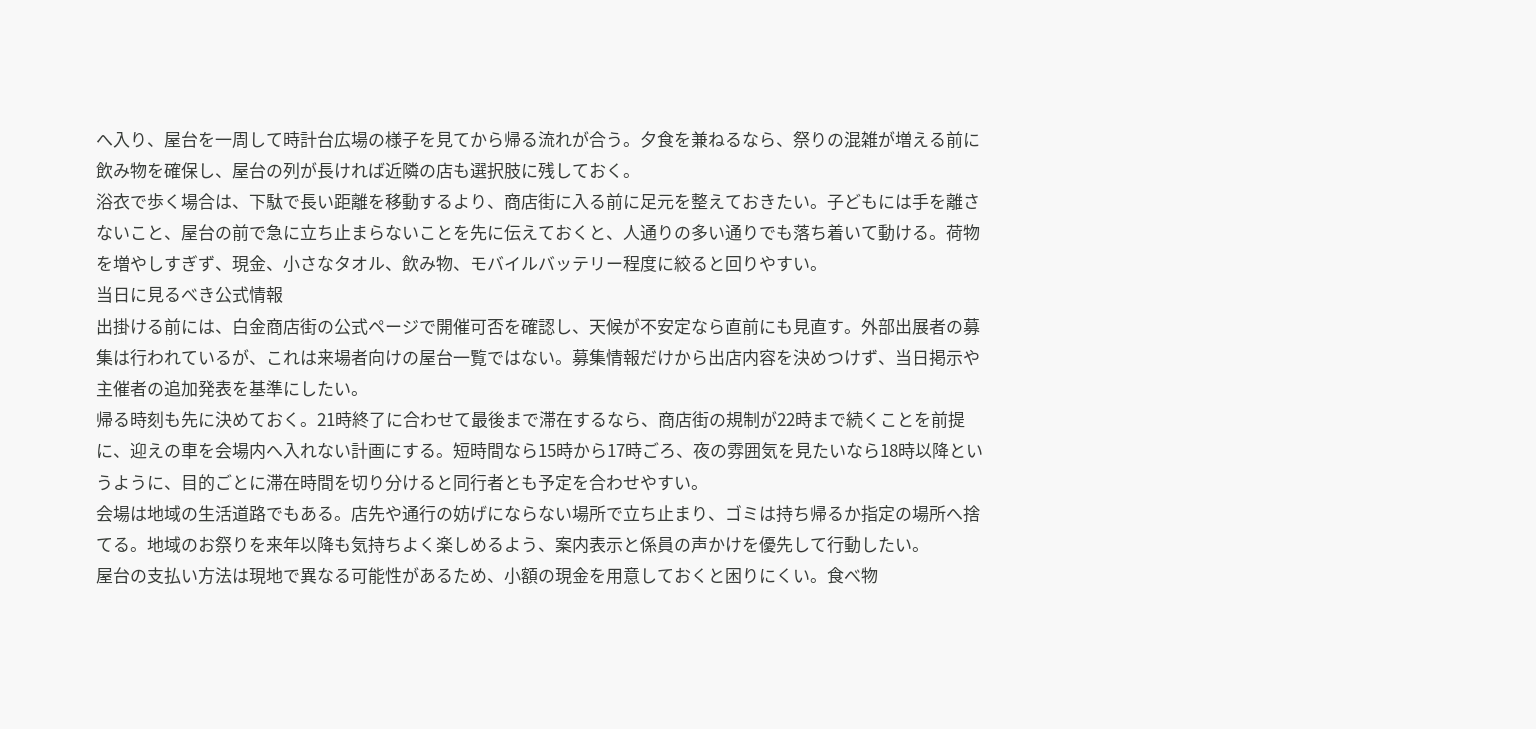へ入り、屋台を一周して時計台広場の様子を見てから帰る流れが合う。夕食を兼ねるなら、祭りの混雑が増える前に飲み物を確保し、屋台の列が長ければ近隣の店も選択肢に残しておく。
浴衣で歩く場合は、下駄で長い距離を移動するより、商店街に入る前に足元を整えておきたい。子どもには手を離さないこと、屋台の前で急に立ち止まらないことを先に伝えておくと、人通りの多い通りでも落ち着いて動ける。荷物を増やしすぎず、現金、小さなタオル、飲み物、モバイルバッテリー程度に絞ると回りやすい。
当日に見るべき公式情報
出掛ける前には、白金商店街の公式ページで開催可否を確認し、天候が不安定なら直前にも見直す。外部出展者の募集は行われているが、これは来場者向けの屋台一覧ではない。募集情報だけから出店内容を決めつけず、当日掲示や主催者の追加発表を基準にしたい。
帰る時刻も先に決めておく。21時終了に合わせて最後まで滞在するなら、商店街の規制が22時まで続くことを前提に、迎えの車を会場内へ入れない計画にする。短時間なら15時から17時ごろ、夜の雰囲気を見たいなら18時以降というように、目的ごとに滞在時間を切り分けると同行者とも予定を合わせやすい。
会場は地域の生活道路でもある。店先や通行の妨げにならない場所で立ち止まり、ゴミは持ち帰るか指定の場所へ捨てる。地域のお祭りを来年以降も気持ちよく楽しめるよう、案内表示と係員の声かけを優先して行動したい。
屋台の支払い方法は現地で異なる可能性があるため、小額の現金を用意しておくと困りにくい。食べ物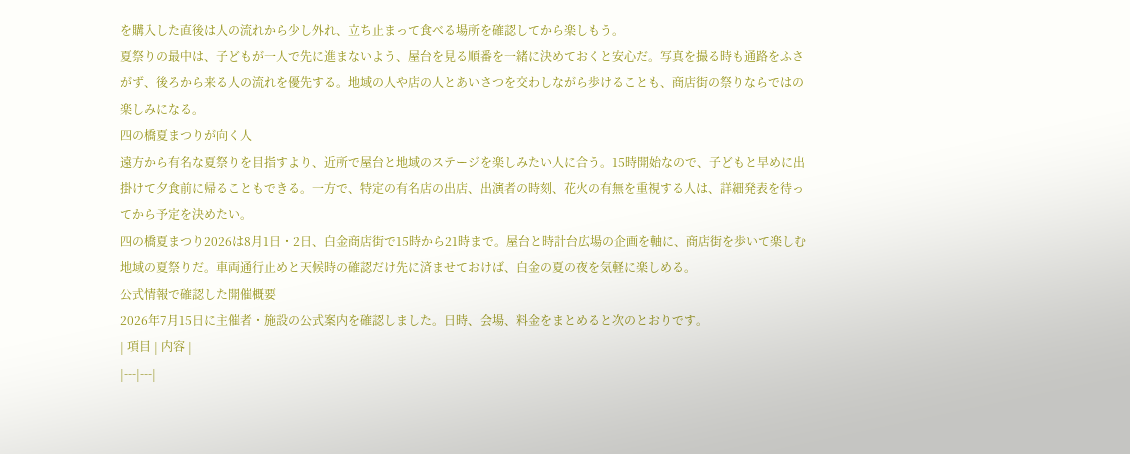を購入した直後は人の流れから少し外れ、立ち止まって食べる場所を確認してから楽しもう。
夏祭りの最中は、子どもが一人で先に進まないよう、屋台を見る順番を一緒に決めておくと安心だ。写真を撮る時も通路をふさがず、後ろから来る人の流れを優先する。地域の人や店の人とあいさつを交わしながら歩けることも、商店街の祭りならではの楽しみになる。
四の橋夏まつりが向く人
遠方から有名な夏祭りを目指すより、近所で屋台と地域のステージを楽しみたい人に合う。15時開始なので、子どもと早めに出掛けて夕食前に帰ることもできる。一方で、特定の有名店の出店、出演者の時刻、花火の有無を重視する人は、詳細発表を待ってから予定を決めたい。
四の橋夏まつり2026は8月1日・2日、白金商店街で15時から21時まで。屋台と時計台広場の企画を軸に、商店街を歩いて楽しむ地域の夏祭りだ。車両通行止めと天候時の確認だけ先に済ませておけば、白金の夏の夜を気軽に楽しめる。
公式情報で確認した開催概要
2026年7月15日に主催者・施設の公式案内を確認しました。日時、会場、料金をまとめると次のとおりです。
| 項目 | 内容 |
|---|---|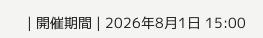| 開催期間 | 2026年8月1日 15:00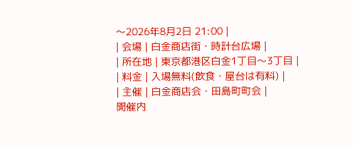〜2026年8月2日 21:00 |
| 会場 | 白金商店街・時計台広場 |
| 所在地 | 東京都港区白金1丁目〜3丁目 |
| 料金 | 入場無料(飲食・屋台は有料) |
| 主催 | 白金商店会・田島町町会 |
開催内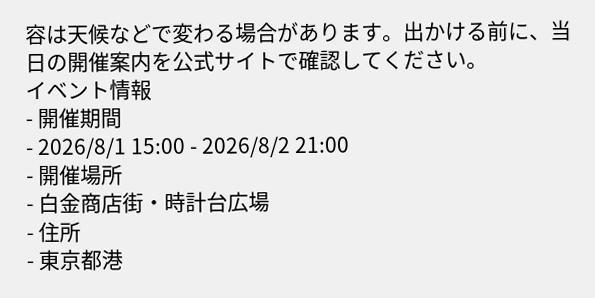容は天候などで変わる場合があります。出かける前に、当日の開催案内を公式サイトで確認してください。
イベント情報
- 開催期間
- 2026/8/1 15:00 - 2026/8/2 21:00
- 開催場所
- 白金商店街・時計台広場
- 住所
- 東京都港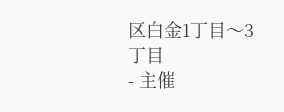区白金1丁目〜3丁目
- 主催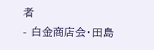者
- 白金商店会・田島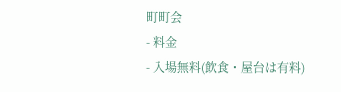町町会
- 料金
- 入場無料(飲食・屋台は有料)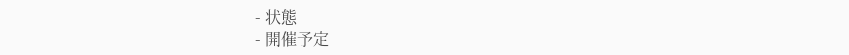- 状態
- 開催予定